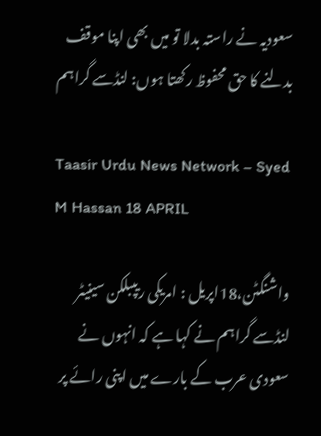سعودیہ نے راستہ بدلا تو میں بھی اپنا موقف بدلنے کا حق محفوظ رکھتا ہوں: لنڈسے گراہم

Taasir Urdu News Network – Syed M Hassan 18 APRIL

واشنگٹن،18اپریل : امریکی ریپبلکن سینیٹر لنڈسے گراہم نے کہا ہے کہ انہوں نے سعودی عرب کے بارے میں اپنی رائے پر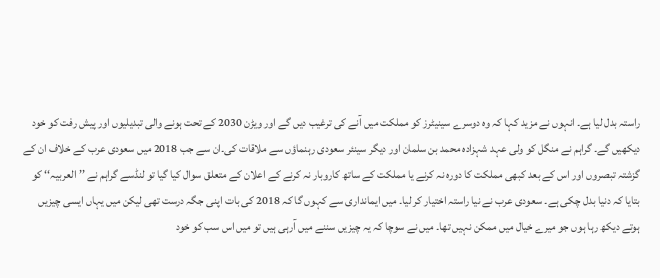راستہ بدل لیا ہے۔ انہوں نے مزید کہا کہ وہ دوسرے سینیٹرز کو مملکت میں آنے کی ترغیب دیں گے اور ویڑن 2030 کے تحت ہونے والی تبدیلیوں اور پیش رفت کو خود دیکھیں گے۔ گراہم نے منگل کو ولی عہد شہزادہ محمد بن سلمان اور دیگر سینئر سعودی رہنماؤں سے ملاقات کی۔ان سے جب 2018 میں سعودی عرب کے خلاف ان کے گزشتہ تبصروں اور اس کے بعد کبھی مملکت کا دورہ نہ کرنے یا مملکت کے ساتھ کاروبار نہ کرنے کے اعلان کے متعلق سوال کیا گیا تو لنڈسے گراہم نے ’’ العربیہ‘‘ کو بتایا کہ دنیا بدل چکی ہے۔ سعودی عرب نے نیا راستہ اختیار کر لیا۔ میں ایمانداری سے کہوں گا کہ 2018 کی بات اپنی جگہ درست تھی لیکن میں یہاں ایسی چیزیں ہوتے دیکھ رہا ہوں جو میرے خیال میں ممکن نہیں تھا۔ میں نے سوچا کہ یہ چیزیں سننے میں آرہی ہیں تو میں اس سب کو خود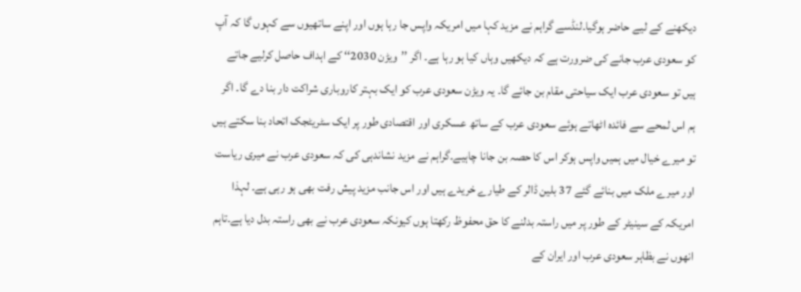دیکھنے کے لیے حاضر ہوگیا۔لنڈسے گراہم نے مزید کہا میں امریکہ واپس جا رہا ہوں اور اپنے ساتھیوں سے کہوں گا کہ آپ کو سعودی عرب جانے کی ضرورت ہے کہ دیکھیں وہاں کیا ہو رہا ہے۔ اگر ’’ویڑن 2030‘‘ کے اہداف حاصل کرلیے جاتے ہیں تو سعودی عرب ایک سیاحتی مقام بن جائے گا۔ یہ ویڑن سعودی عرب کو ایک بہتر کاروباری شراکت دار بنا دے گا۔ اگر ہم اس لمحے سے فائدہ اٹھاتے ہوئے سعودی عرب کے ساتھ عسکری اور اقتصادی طور پر ایک سٹریٹجک اتحاد بنا سکتے ہیں تو میرے خیال میں ہمیں واپس ہوکر اس کا حصہ بن جانا چاہیے۔گراہم نے مزید نشاندہی کی کہ سعودی عرب نے میری ریاست اور میرے ملک میں بنائے گئے 37 بلین ڈالر کے طیارے خریدے ہیں اور اس جانب مزید پیش رفت بھی ہو رہی ہے۔ لہذا امریکہ کے سینیٹر کے طور پر میں راستہ بدلنے کا حق محفوظ رکھتا ہوں کیونکہ سعودی عرب نے بھی راستہ بدل دیا ہے۔تاہم انھوں نے بظاہر سعودی عرب اور ایران کے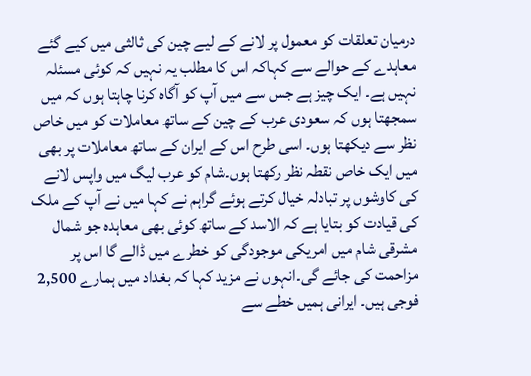درمیان تعلقات کو معمول پر لانے کے لیے چین کی ثالثی میں کیے گئے معاہدے کے حوالے سے کہاکہ اس کا مطلب یہ نہیں کہ کوئی مسئلہ نہیں ہے۔ ایک چیز ہے جس سے میں آپ کو آگاہ کرنا چاہتا ہوں کہ میں سمجھتا ہوں کہ سعودی عرب کے چین کے ساتھ معاملات کو میں خاص نظر سے دیکھتا ہوں۔ اسی طرح اس کے ایران کے ساتھ معاملات پر بھی میں ایک خاص نقطہ نظر رکھتا ہوں۔شام کو عرب لیگ میں واپس لانے کی کاوشوں پر تبادلہ خیال کرتے ہوئے گراہم نے کہا میں نے آپ کے ملک کی قیادت کو بتایا ہے کہ الاسد کے ساتھ کوئی بھی معاہدہ جو شمال مشرقی شام میں امریکی موجودگی کو خطرے میں ڈالے گا اس پر مزاحمت کی جائے گی۔انہوں نے مزید کہا کہ بغداد میں ہمارے 2,500 فوجی ہیں۔ ایرانی ہمیں خطے سے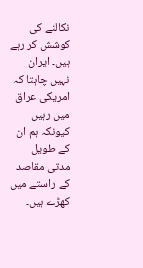نکالنے کی کوشش کر رہے ہیں۔ ایران نہیں چاہتا کہ امریکی عراق میں رہیں کیونکہ ہم ان کے طویل مدتی مقاصد کے راستے میں کھڑے ہیں۔